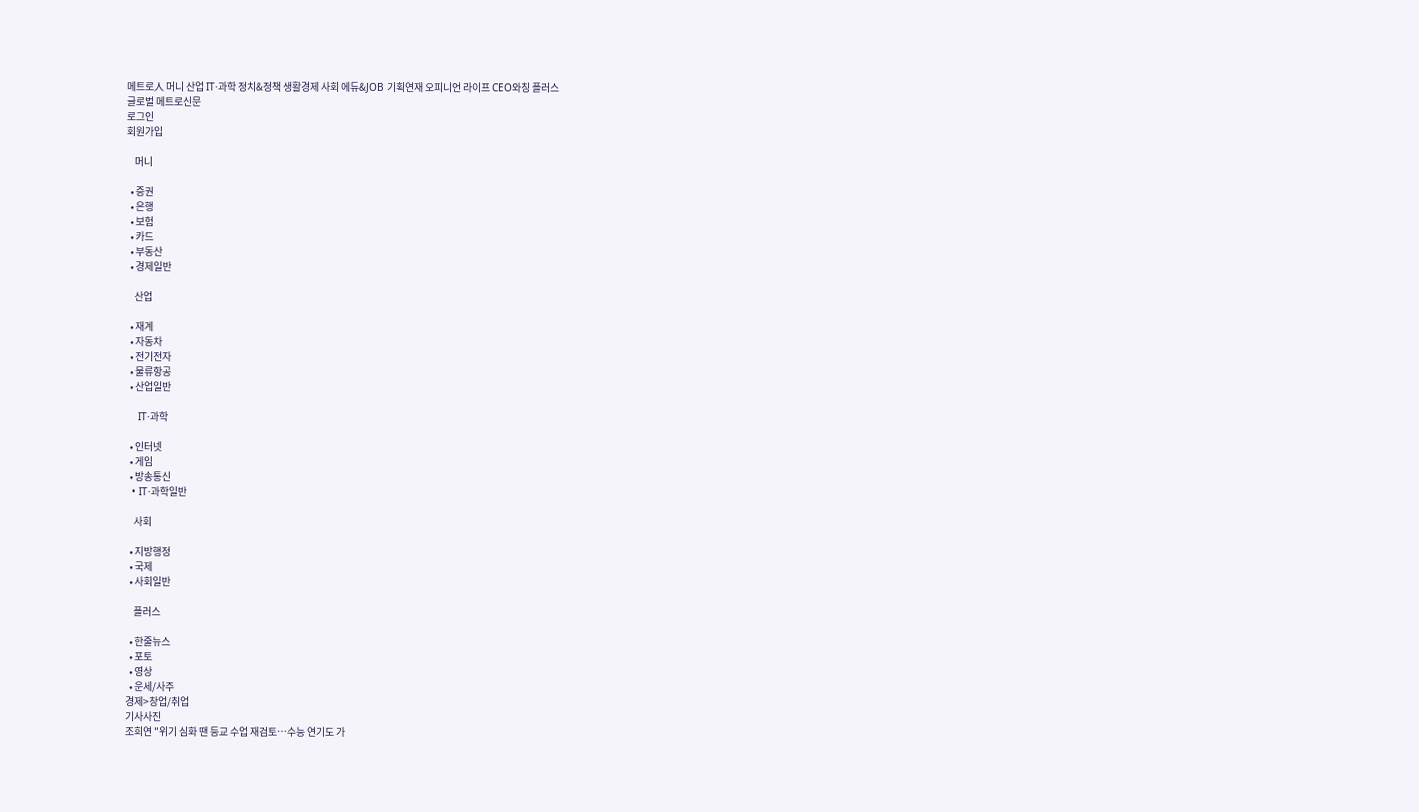메트로人 머니 산업 IT·과학 정치&정책 생활경제 사회 에듀&JOB 기획연재 오피니언 라이프 CEO와칭 플러스
글로벌 메트로신문
로그인
회원가입

    머니

  • 증권
  • 은행
  • 보험
  • 카드
  • 부동산
  • 경제일반

    산업

  • 재계
  • 자동차
  • 전기전자
  • 물류항공
  • 산업일반

    IT·과학

  • 인터넷
  • 게임
  • 방송통신
  • IT·과학일반

    사회

  • 지방행정
  • 국제
  • 사회일반

    플러스

  • 한줄뉴스
  • 포토
  • 영상
  • 운세/사주
경제>창업/취업
기사사진
조희연 "위기 심화 땐 등교 수업 재검토…수능 연기도 가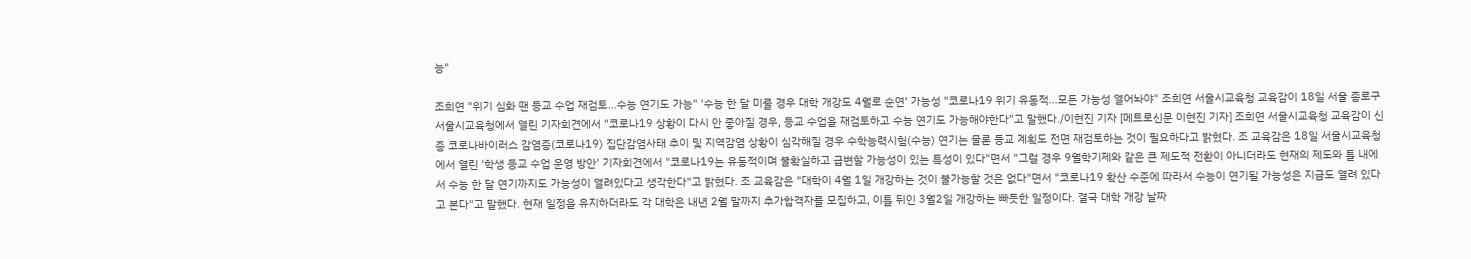능"

조희연 "위기 심화 땐 등교 수업 재검토…수능 연기도 가능" '수능 한 달 미룰 경우 대학 개강도 4월로 순연' 가능성 "코로나19 위기 유동적…모든 가능성 열어놔야" 조희연 서울시교육청 교육감이 18일 서울 종로구 서울시교육청에서 열린 기자회견에서 "코로나19 상황이 다시 안 좋아질 경우, 등교 수업을 재검토하고 수능 연기도 가능해야한다"고 말했다./이현진 기자 [메트로신문 이현진 기자] 조희연 서울시교육청 교육감이 신종 코로나바이러스 감염증(코로나19) 집단감염사태 추이 및 지역감염 상황이 심각해질 경우 수학능력시험(수능) 연기는 물론 등교 계획도 전면 재검토하는 것이 필요하다고 밝혔다. 조 교육감은 18일 서울시교육청에서 열린 '학생 등교 수업 운영 방안' 기자회견에서 "코로나19는 유동적이며 불확실하고 급변할 가능성이 있는 특성이 있다"면서 "그럴 경우 9월학기제와 같은 큰 제도적 전환이 아니더라도 현재의 제도와 틀 내에서 수능 한 달 연기까지도 가능성이 열려있다고 생각한다"고 밝혔다. 조 교육감은 "대학이 4월 1일 개강하는 것이 불가능할 것은 없다"면서 "코로나19 확산 수준에 따라서 수능이 연기될 가능성은 지금도 열려 있다고 본다"고 말했다. 현재 일정을 유지하더라도 각 대학은 내년 2월 말까지 추가합격자를 모집하고, 이틀 뒤인 3월2일 개강하는 빠듯한 일정이다. 결국 대학 개강 날짜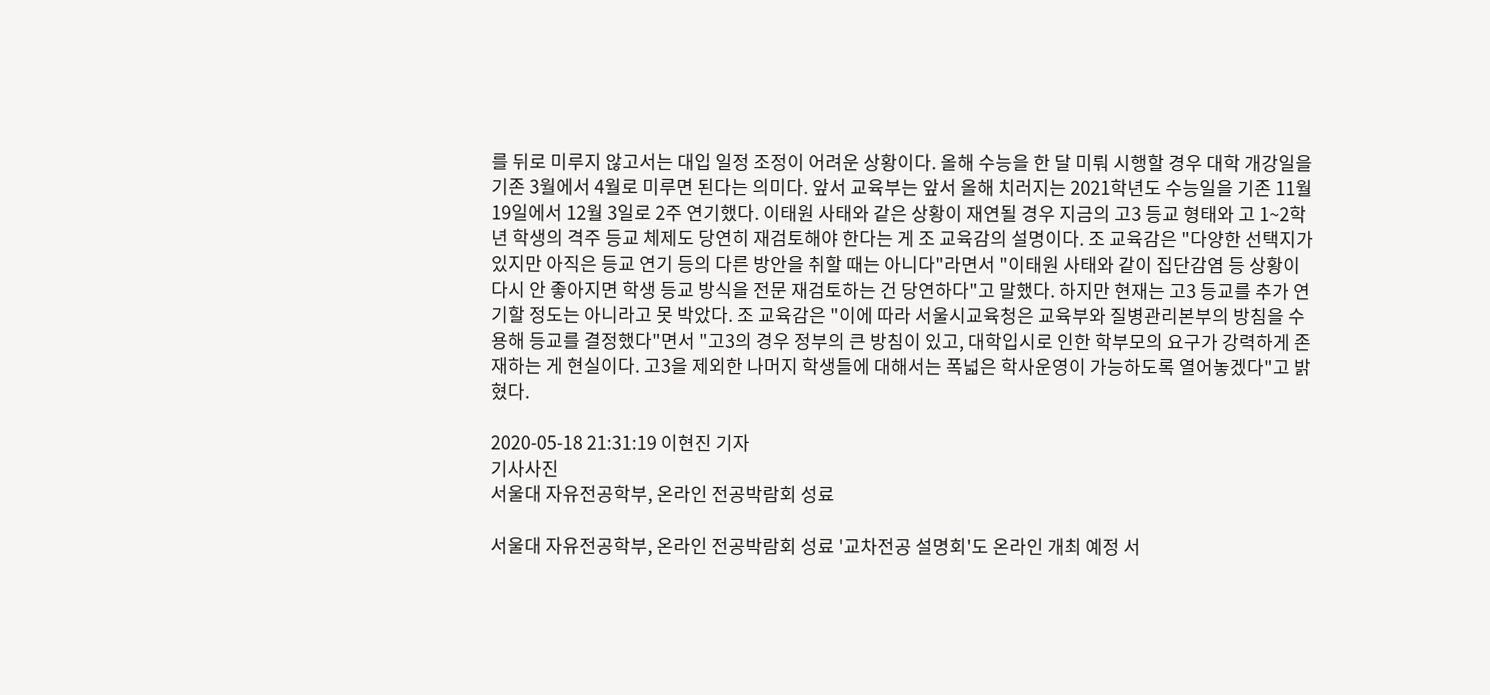를 뒤로 미루지 않고서는 대입 일정 조정이 어려운 상황이다. 올해 수능을 한 달 미뤄 시행할 경우 대학 개강일을 기존 3월에서 4월로 미루면 된다는 의미다. 앞서 교육부는 앞서 올해 치러지는 2021학년도 수능일을 기존 11월 19일에서 12월 3일로 2주 연기했다. 이태원 사태와 같은 상황이 재연될 경우 지금의 고3 등교 형태와 고 1~2학년 학생의 격주 등교 체제도 당연히 재검토해야 한다는 게 조 교육감의 설명이다. 조 교육감은 "다양한 선택지가 있지만 아직은 등교 연기 등의 다른 방안을 취할 때는 아니다"라면서 "이태원 사태와 같이 집단감염 등 상황이 다시 안 좋아지면 학생 등교 방식을 전문 재검토하는 건 당연하다"고 말했다. 하지만 현재는 고3 등교를 추가 연기할 정도는 아니라고 못 박았다. 조 교육감은 "이에 따라 서울시교육청은 교육부와 질병관리본부의 방침을 수용해 등교를 결정했다"면서 "고3의 경우 정부의 큰 방침이 있고, 대학입시로 인한 학부모의 요구가 강력하게 존재하는 게 현실이다. 고3을 제외한 나머지 학생들에 대해서는 폭넓은 학사운영이 가능하도록 열어놓겠다"고 밝혔다.

2020-05-18 21:31:19 이현진 기자
기사사진
서울대 자유전공학부, 온라인 전공박람회 성료

서울대 자유전공학부, 온라인 전공박람회 성료 '교차전공 설명회'도 온라인 개최 예정 서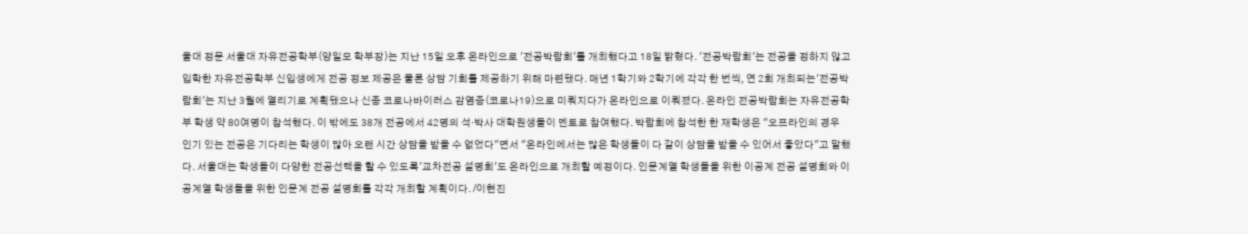울대 정문 서울대 자유전공학부(양일모 학부장)는 지난 15일 오후 온라인으로 '전공박람회'를 개최했다고 18일 밝혔다. '전공박람회'는 전공을 정하지 않고 입학한 자유전공학부 신입생에게 전공 정보 제공은 물론 상담 기회를 제공하기 위해 마련됐다. 매년 1학기와 2학기에 각각 한 번씩, 연 2회 개최되는'전공박람회'는 지난 3월에 열리기로 계획됐으나 신종 코로나바이러스 감염증(코로나19)으로 미뤄지다가 온라인으로 이뤄졌다. 온라인 전공박람회는 자유전공학부 학생 약 80여명이 참석했다. 이 밖에도 38개 전공에서 42명의 석·박사 대학원생들이 멘토로 참여했다. 박람회에 참석한 한 재학생은 "오프라인의 경우 인기 있는 전공은 기다리는 학생이 많아 오랜 시간 상담을 받을 수 없었다"면서 "온라인에서는 많은 학생들이 다 같이 상담을 받을 수 있어서 좋았다"고 말했다. 서울대는 학생들이 다양한 전공선택을 할 수 있도록'교차전공 설명회'도 온라인으로 개최할 예정이다. 인문계열 학생들을 위한 이공계 전공 설명회와 이공계열 학생들을 위한 인문계 전공 설명회를 각각 개최할 계획이다. /이현진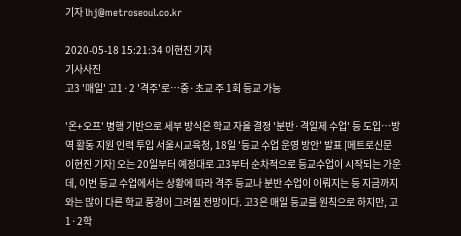기자 lhj@metroseoul.co.kr

2020-05-18 15:21:34 이현진 기자
기사사진
고3 '매일' 고1·2 '격주'로…중·초교 주 1회 등교 가능

'온+오프' 병행 기반으로 세부 방식은 학교 자율 결정 '분반·격일제 수업' 등 도입…방역 활동 지원 인력 투입 서울시교육청, 18일 '등교 수업 운영 방안' 발표 [메트로신문 이현진 기자] 오는 20일부터 예정대로 고3부터 순차적으로 등교수업이 시작되는 가운데, 이번 등교 수업에서는 상황에 따라 격주 등교나 분반 수업이 이뤄지는 등 지금까지와는 많이 다른 학교 풍경이 그려질 전망이다. 고3은 매일 등교를 원칙으로 하지만, 고1·2학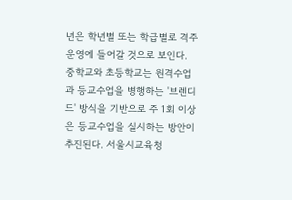년은 학년별 또는 학급별로 격주 운영에 들어갈 것으로 보인다. 중학교와 초등학교는 원격수업과 등교수업을 병행하는 '브렌디드' 방식을 기반으로 주 1회 이상은 등교수업을 실시하는 방안이 추진된다. 서울시교육청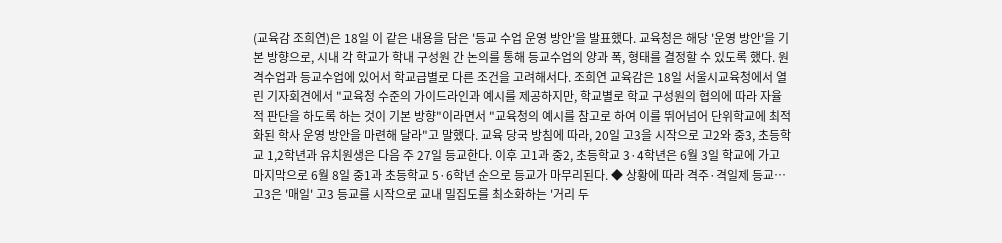(교육감 조희연)은 18일 이 같은 내용을 담은 '등교 수업 운영 방안'을 발표했다. 교육청은 해당 '운영 방안'을 기본 방향으로, 시내 각 학교가 학내 구성원 간 논의를 통해 등교수업의 양과 폭, 형태를 결정할 수 있도록 했다. 원격수업과 등교수업에 있어서 학교급별로 다른 조건을 고려해서다. 조희연 교육감은 18일 서울시교육청에서 열린 기자회견에서 "교육청 수준의 가이드라인과 예시를 제공하지만, 학교별로 학교 구성원의 협의에 따라 자율적 판단을 하도록 하는 것이 기본 방향"이라면서 "교육청의 예시를 참고로 하여 이를 뛰어넘어 단위학교에 최적화된 학사 운영 방안을 마련해 달라"고 말했다. 교육 당국 방침에 따라, 20일 고3을 시작으로 고2와 중3, 초등학교 1,2학년과 유치원생은 다음 주 27일 등교한다. 이후 고1과 중2, 초등학교 3·4학년은 6월 3일 학교에 가고 마지막으로 6월 8일 중1과 초등학교 5·6학년 순으로 등교가 마무리된다. ◆ 상황에 따라 격주·격일제 등교…고3은 '매일' 고3 등교를 시작으로 교내 밀집도를 최소화하는 '거리 두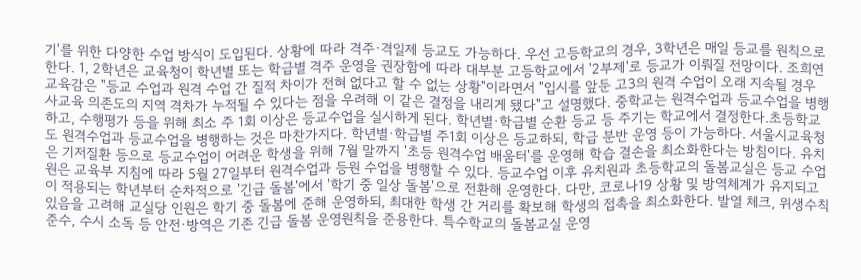기'를 위한 다양한 수업 방식이 도입된다. 상황에 따라 격주·격일제 등교도 가능하다. 우선 고등학교의 경우, 3학년은 매일 등교를 원칙으로 한다. 1, 2학년은 교육청이 학년별 또는 학급별 격주 운영을 권장함에 따라 대부분 고등학교에서 '2부제'로 등교가 이뤄질 전망이다. 조희연 교육감은 "등교 수업과 원격 수업 간 질적 차이가 전혀 없다고 할 수 없는 상황"이라면서 "입시를 앞둔 고3의 원격 수업이 오래 지속될 경우 사교육 의존도의 지역 격차가 누적될 수 있다는 점을 우려해 이 같은 결정을 내리게 됐다"고 설명했다. 중학교는 원격수업과 등교수업을 병행하고, 수행평가 등을 위해 최소 주 1회 이상은 등교수업을 실시하게 된다. 학년별·학급별 순환 등교 등 주기는 학교에서 결정한다.초등학교도 원격수업과 등교수업을 병행하는 것은 마찬가지다. 학년별·학급별 주1회 이상은 등교하되, 학급 분반 운영 등이 가능하다. 서울시교육청은 기저질환 등으로 등교수업이 어려운 학생을 위해 7월 말까지 '초등 원격수업 배움터'를 운영해 학습 결손을 최소화한다는 방침이다. 유치원은 교육부 지침에 따라 5월 27일부터 원격수업과 등원 수업을 병행할 수 있다. 등교수업 이후 유치원과 초등학교의 돌봄교실은 등교 수업이 적용되는 학년부터 순차적으로 '긴급 돌봄'에서 '학기 중 일상 돌봄'으로 전환해 운영한다. 다만, 코로나19 상황 및 방역체계가 유지되고 있음을 고려해 교실당 인원은 학기 중 돌봄에 준해 운영하되, 최대한 학생 간 거리를 확보해 학생의 접촉을 최소화한다. 발열 체크, 위생수칙 준수, 수시 소독 등 안전·방역은 기존 긴급 돌봄 운영원칙을 준용한다. 특수학교의 돌봄교실 운영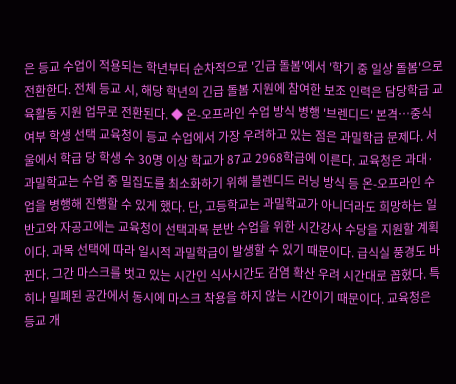은 등교 수업이 적용되는 학년부터 순차적으로 '긴급 돌봄'에서 '학기 중 일상 돌봄'으로 전환한다. 전체 등교 시, 해당 학년의 긴급 돌봄 지원에 참여한 보조 인력은 담당학급 교육활동 지원 업무로 전환된다. ◆ 온-오프라인 수업 방식 병행 '브렌디드' 본격…중식 여부 학생 선택 교육청이 등교 수업에서 가장 우려하고 있는 점은 과밀학급 문제다. 서울에서 학급 당 학생 수 30명 이상 학교가 87교 2968학급에 이른다. 교육청은 과대·과밀학교는 수업 중 밀집도를 최소화하기 위해 블렌디드 러닝 방식 등 온-오프라인 수업을 병행해 진행할 수 있게 했다. 단, 고등학교는 과밀학교가 아니더라도 희망하는 일반고와 자공고에는 교육청이 선택과목 분반 수업을 위한 시간강사 수당을 지원할 계획이다. 과목 선택에 따라 일시적 과밀학급이 발생할 수 있기 때문이다. 급식실 풍경도 바뀐다. 그간 마스크를 벗고 있는 시간인 식사시간도 감염 확산 우려 시간대로 꼽혔다. 특히나 밀폐된 공간에서 동시에 마스크 착용을 하지 않는 시간이기 때문이다. 교육청은 등교 개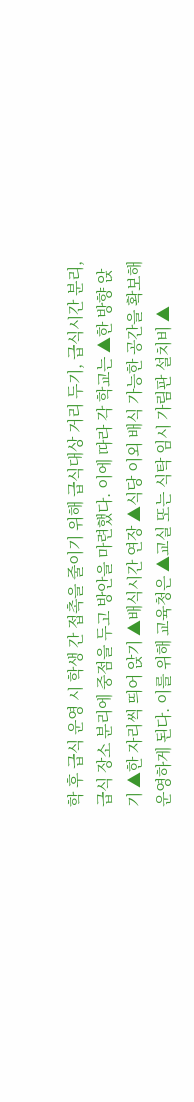학 후 급식 운영 시 학생 간 접촉을 줄이기 위해 급식대상 거리 두기, 급식시간 분리, 급식 장소 분리에 중점을 두고 방안을 마련했다. 이에 따라 각 학교는 ▲한 방향 앉기 ▲한 자리씩 띄어 앉기 ▲배식시간 연장 ▲식당 이외 배식 가능한 공간을 확보해 운영하게 된다. 이를 위해 교육청은 ▲교실 또는 식탁 임시 가림판 설치비 ▲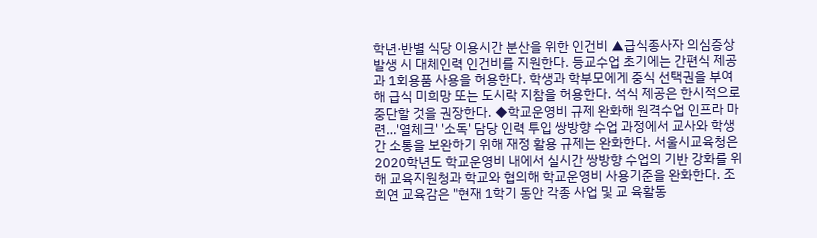학년·반별 식당 이용시간 분산을 위한 인건비 ▲급식종사자 의심증상 발생 시 대체인력 인건비를 지원한다. 등교수업 초기에는 간편식 제공과 1회용품 사용을 허용한다. 학생과 학부모에게 중식 선택권을 부여해 급식 미희망 또는 도시락 지참을 허용한다. 석식 제공은 한시적으로 중단할 것을 권장한다. ◆학교운영비 규제 완화해 원격수업 인프라 마련…'열체크' '소독' 담당 인력 투입 쌍방향 수업 과정에서 교사와 학생 간 소통을 보완하기 위해 재정 활용 규제는 완화한다. 서울시교육청은 2020학년도 학교운영비 내에서 실시간 쌍방향 수업의 기반 강화를 위해 교육지원청과 학교와 협의해 학교운영비 사용기준을 완화한다. 조희연 교육감은 "현재 1학기 동안 각종 사업 및 교 육활동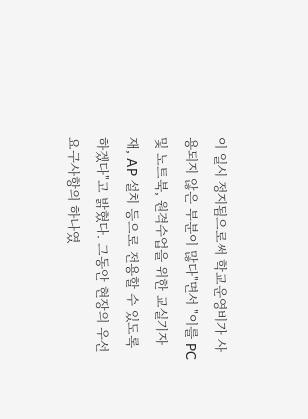이 일시 정지됨으로써 학교운영비가 사용되지 않은 부분이 많다"면서 "이를 PC 및 노트북, 원격수업을 위한 교실기자재, AP 설치 등으로 전용할 수 있도록 하겠다"고 밝혔다. 그동안 현장의 우선 요구사항의 하나였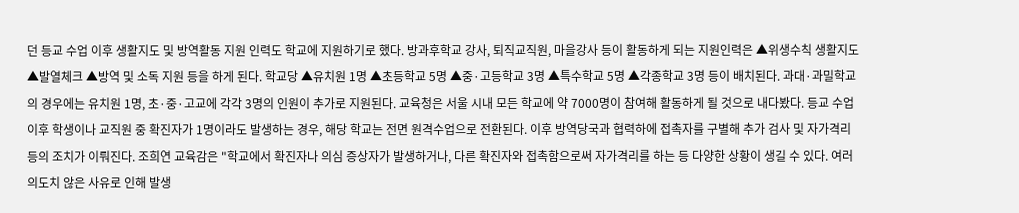던 등교 수업 이후 생활지도 및 방역활동 지원 인력도 학교에 지원하기로 했다. 방과후학교 강사, 퇴직교직원, 마을강사 등이 활동하게 되는 지원인력은 ▲위생수칙 생활지도 ▲발열체크 ▲방역 및 소독 지원 등을 하게 된다. 학교당 ▲유치원 1명 ▲초등학교 5명 ▲중·고등학교 3명 ▲특수학교 5명 ▲각종학교 3명 등이 배치된다. 과대·과밀학교의 경우에는 유치원 1명, 초·중·고교에 각각 3명의 인원이 추가로 지원된다. 교육청은 서울 시내 모든 학교에 약 7000명이 참여해 활동하게 될 것으로 내다봤다. 등교 수업 이후 학생이나 교직원 중 확진자가 1명이라도 발생하는 경우, 해당 학교는 전면 원격수업으로 전환된다. 이후 방역당국과 협력하에 접촉자를 구별해 추가 검사 및 자가격리 등의 조치가 이뤄진다. 조희연 교육감은 "학교에서 확진자나 의심 증상자가 발생하거나, 다른 확진자와 접촉함으로써 자가격리를 하는 등 다양한 상황이 생길 수 있다. 여러 의도치 않은 사유로 인해 발생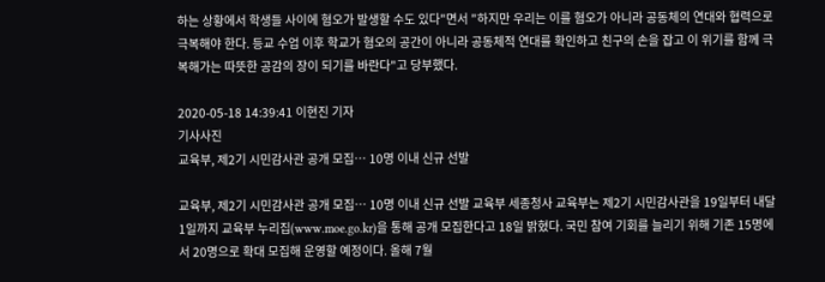하는 상황에서 학생들 사이에 혐오가 발생할 수도 있다"면서 "하지만 우리는 이를 혐오가 아니라 공동체의 연대와 협력으로 극복해야 한다. 등교 수업 이후 학교가 혐오의 공간이 아니라 공동체적 연대를 확인하고 친구의 손을 잡고 이 위기를 함께 극복해가는 따뜻한 공감의 장이 되기를 바란다"고 당부했다.

2020-05-18 14:39:41 이현진 기자
기사사진
교육부, 제2기 시민감사관 공개 모집… 10명 이내 신규 선발

교육부, 제2기 시민감사관 공개 모집… 10명 이내 신규 선발 교육부 세종청사 교육부는 제2기 시민감사관을 19일부터 내달 1일까지 교육부 누리집(www.moe.go.kr)을 통해 공개 모집한다고 18일 밝혔다. 국민 참여 기회를 늘리기 위해 기존 15명에서 20명으로 확대 모집해 운영할 예정이다. 올해 7월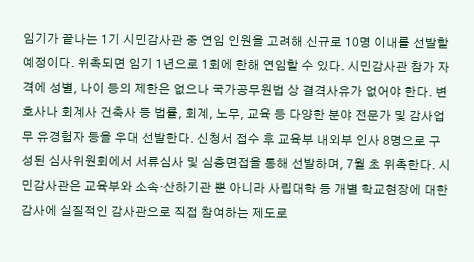임기가 끝나는 1기 시민감사관 중 연임 인원을 고려해 신규로 10명 이내를 선발할 예정이다. 위촉되면 임기 1년으로 1회에 한해 연임할 수 있다. 시민감사관 참가 자격에 성별, 나이 등의 제한은 없으나 국가공무원법 상 결격사유가 없어야 한다. 변호사나 회계사 건축사 등 법률, 회계, 노무, 교육 등 다양한 분야 전문가 및 감사업무 유경험자 등을 우대 선발한다. 신청서 접수 후 교육부 내외부 인사 8명으로 구성된 심사위원회에서 서류심사 및 심층면접을 통해 선발하며, 7월 초 위촉한다. 시민감사관은 교육부와 소속·산하기관 뿐 아니라 사립대학 등 개별 학교현장에 대한 감사에 실질적인 감사관으로 직접 참여하는 제도로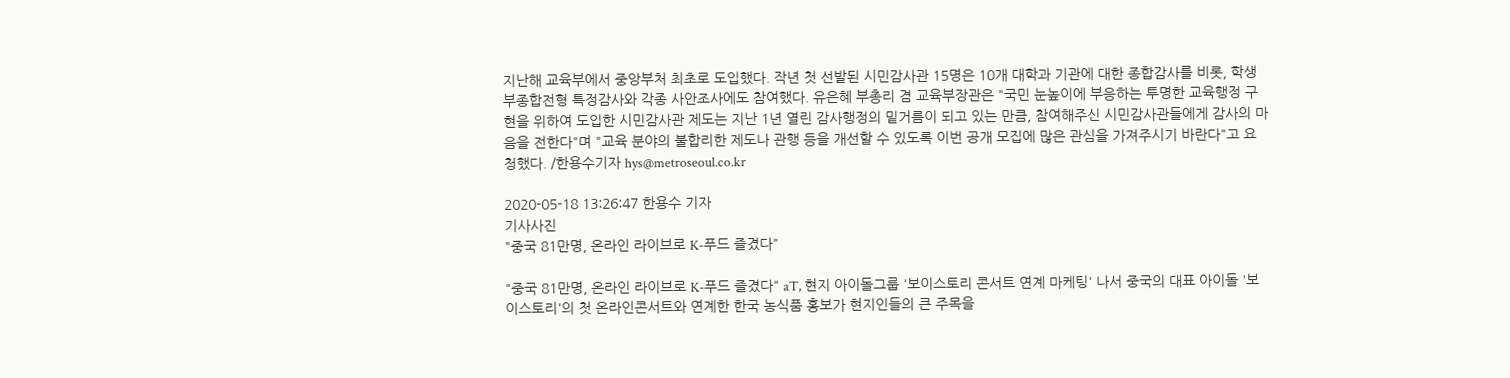지난해 교육부에서 중앙부처 최초로 도입했다. 작년 첫 선발된 시민감사관 15명은 10개 대학과 기관에 대한 종합감사를 비롯, 학생부종합전형 특정감사와 각종 사안조사에도 참여했다. 유은혜 부총리 겸 교육부장관은 "국민 눈높이에 부응하는 투명한 교육행정 구현을 위하여 도입한 시민감사관 제도는 지난 1년 열린 감사행정의 밑거름이 되고 있는 만큼, 참여해주신 시민감사관들에게 감사의 마음을 전한다"며 "교육 분야의 불합리한 제도나 관행 등을 개선할 수 있도록 이번 공개 모집에 많은 관심을 가져주시기 바란다"고 요청했다. /한용수기자 hys@metroseoul.co.kr

2020-05-18 13:26:47 한용수 기자
기사사진
"중국 81만명, 온라인 라이브로 K-푸드 즐겼다"

"중국 81만명, 온라인 라이브로 K-푸드 즐겼다" aT, 현지 아이돌그룹 '보이스토리 콘서트 연계 마케팅' 나서 중국의 대표 아이돌 '보이스토리'의 첫 온라인콘서트와 연계한 한국 농식품 홍보가 현지인들의 큰 주목을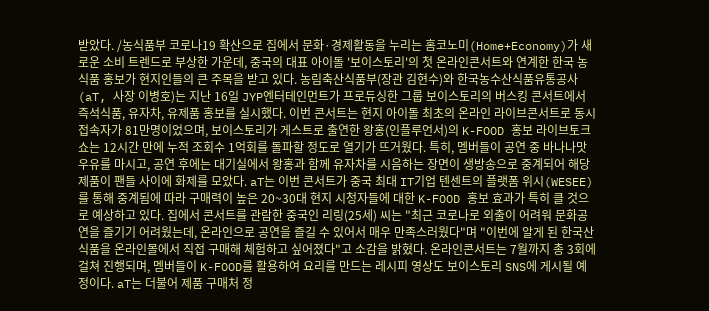받았다. /농식품부 코로나19 확산으로 집에서 문화·경제활동을 누리는 홈코노미(Home+Economy)가 새로운 소비 트렌드로 부상한 가운데, 중국의 대표 아이돌 '보이스토리'의 첫 온라인콘서트와 연계한 한국 농식품 홍보가 현지인들의 큰 주목을 받고 있다. 농림축산식품부(장관 김현수)와 한국농수산식품유통공사(aT, 사장 이병호)는 지난 16일 JYP엔터테인먼트가 프로듀싱한 그룹 보이스토리의 버스킹 콘서트에서 즉석식품, 유자차, 유제품 홍보를 실시했다. 이번 콘서트는 현지 아이돌 최초의 온라인 라이브콘서트로 동시접속자가 81만명이었으며, 보이스토리가 게스트로 출연한 왕홍(인플루언서)의 K-FOOD 홍보 라이브토크쇼는 12시간 만에 누적 조회수 1억회를 돌파할 정도로 열기가 뜨거웠다. 특히, 멤버들이 공연 중 바나나맛 우유를 마시고, 공연 후에는 대기실에서 왕홍과 함께 유자차를 시음하는 장면이 생방송으로 중계되어 해당 제품이 팬들 사이에 화제를 모았다. aT는 이번 콘서트가 중국 최대 IT기업 텐센트의 플랫폼 위시(WESEE)를 통해 중계됨에 따라 구매력이 높은 20~30대 현지 시청자들에 대한 K-FOOD 홍보 효과가 특히 클 것으로 예상하고 있다. 집에서 콘서트를 관람한 중국인 리링(25세) 씨는 "최근 코로나로 외출이 어려워 문화공연을 즐기기 어려웠는데, 온라인으로 공연을 즐길 수 있어서 매우 만족스러웠다"며 "이번에 알게 된 한국산 식품을 온라인몰에서 직접 구매해 체험하고 싶어졌다"고 소감을 밝혔다. 온라인콘서트는 7월까지 총 3회에 걸쳐 진행되며, 멤버들이 K-FOOD를 활용하여 요리를 만드는 레시피 영상도 보이스토리 SNS에 게시될 예정이다. aT는 더불어 제품 구매처 정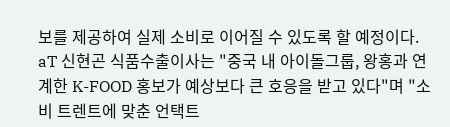보를 제공하여 실제 소비로 이어질 수 있도록 할 예정이다. aT 신현곤 식품수출이사는 "중국 내 아이돌그룹, 왕홍과 연계한 K-FOOD 홍보가 예상보다 큰 호응을 받고 있다"며 "소비 트렌트에 맞춘 언택트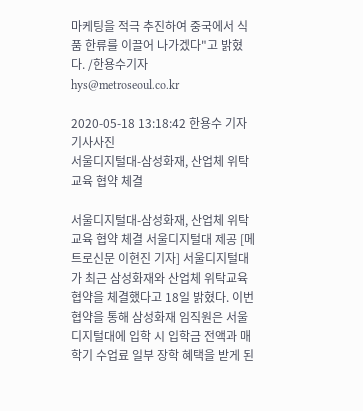마케팅을 적극 추진하여 중국에서 식품 한류를 이끌어 나가겠다"고 밝혔다. /한용수기자 hys@metroseoul.co.kr

2020-05-18 13:18:42 한용수 기자
기사사진
서울디지털대-삼성화재, 산업체 위탁교육 협약 체결

서울디지털대-삼성화재, 산업체 위탁교육 협약 체결 서울디지털대 제공 [메트로신문 이현진 기자] 서울디지털대가 최근 삼성화재와 산업체 위탁교육 협약을 체결했다고 18일 밝혔다. 이번 협약을 통해 삼성화재 임직원은 서울디지털대에 입학 시 입학금 전액과 매 학기 수업료 일부 장학 혜택을 받게 된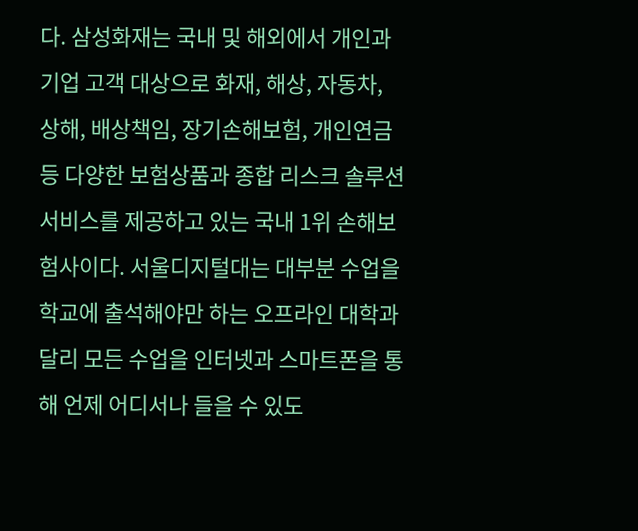다. 삼성화재는 국내 및 해외에서 개인과 기업 고객 대상으로 화재, 해상, 자동차, 상해, 배상책임, 장기손해보험, 개인연금 등 다양한 보험상품과 종합 리스크 솔루션 서비스를 제공하고 있는 국내 1위 손해보험사이다. 서울디지털대는 대부분 수업을 학교에 출석해야만 하는 오프라인 대학과 달리 모든 수업을 인터넷과 스마트폰을 통해 언제 어디서나 들을 수 있도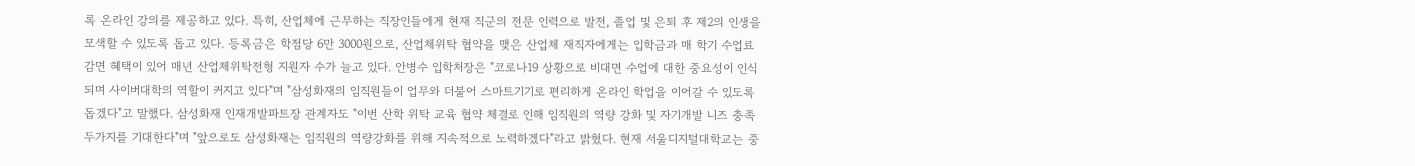록 온라인 강의를 제공하고 있다. 특히, 산업체에 근무하는 직장인들에게 현재 직군의 전문 인력으로 발전, 졸업 및 은퇴 후 제2의 인생을 모색할 수 있도록 돕고 있다. 등록금은 학점당 6만 3000원으로, 산업체위탁 협약을 맺은 산업체 재직자에게는 입학금과 매 학기 수업료 감면 혜택이 있어 매년 산업체위탁전형 지원자 수가 늘고 있다. 안병수 입학처장은 "코로나19 상황으로 비대면 수업에 대한 중요성이 인식되며 사이버대학의 역할이 커지고 있다"며 "삼성화재의 임직원들이 업무와 더불어 스마트기기로 편리하게 온라인 학업을 이어갈 수 있도록 돕겠다"고 말했다. 삼성화재 인재개발파트장 관계자도 "이번 산학 위탁 교육 협약 체결로 인해 임직원의 역량 강화 및 자기개발 니즈 충족 두가지를 기대한다"며 "앞으로도 삼성화재는 임직원의 역량강화를 위해 지속적으로 노력하겠다"라고 밝혔다. 현재 서울디지털대학교는 중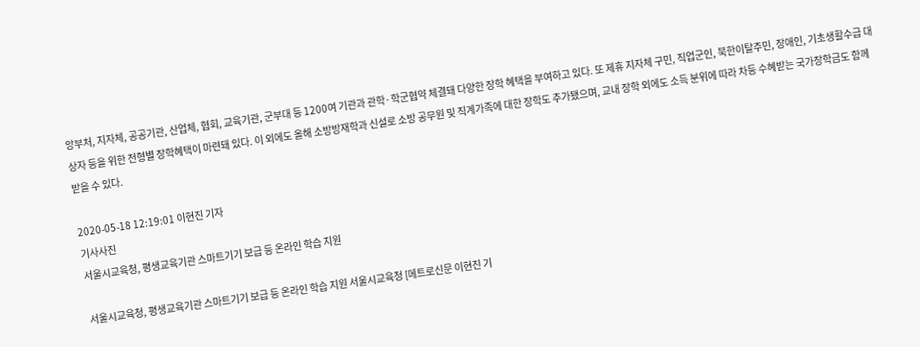앙부처, 지자체, 공공기관, 산업체, 협회, 교육기관, 군부대 등 1200여 기관과 관학·학군협약 체결돼 다양한 장학 혜택을 부여하고 있다. 또 제휴 지자체 구민, 직업군인, 북한이탈주민, 장애인, 기초생활수급 대상자 등을 위한 전형별 장학혜택이 마련돼 있다. 이 외에도 올해 소방방재학과 신설로 소방 공무원 및 직계가족에 대한 장학도 추가됐으며, 교내 장학 외에도 소득 분위에 따라 차등 수혜받는 국가장학금도 함께 받을 수 있다.

2020-05-18 12:19:01 이현진 기자
기사사진
서울시교육청, 평생교육기관 스마트기기 보급 등 온라인 학습 지원

서울시교육청, 평생교육기관 스마트기기 보급 등 온라인 학습 지원 서울시교육청 [메트로신문 이현진 기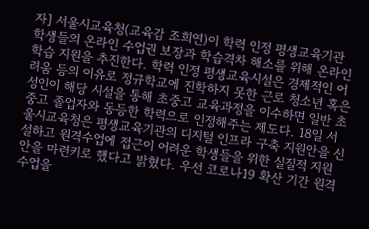자] 서울시교육청(교육감 조희연)이 학력 인정 평생교육기관 학생들의 온라인 수업권 보장과 학습격차 해소를 위해 온라인 학습 지원을 추진한다. 학력 인정 평생교육시설은 경제적인 어려움 등의 이유로 정규학교에 진학하지 못한 근로 청소년 혹은 성인이 해당 시설을 통해 초중고 교육과정을 이수하면 일반 초중고 졸업자와 동등한 학력으로 인정해주는 제도다. 18일 서울시교육청은 평생교육기관의 디지털 인프라 구축 지원안을 신설하고 원격수업에 접근이 어려운 학생들을 위한 실질적 지원안을 마련키로 했다고 밝혔다. 우선 코로나19 확산 기간 원격수업을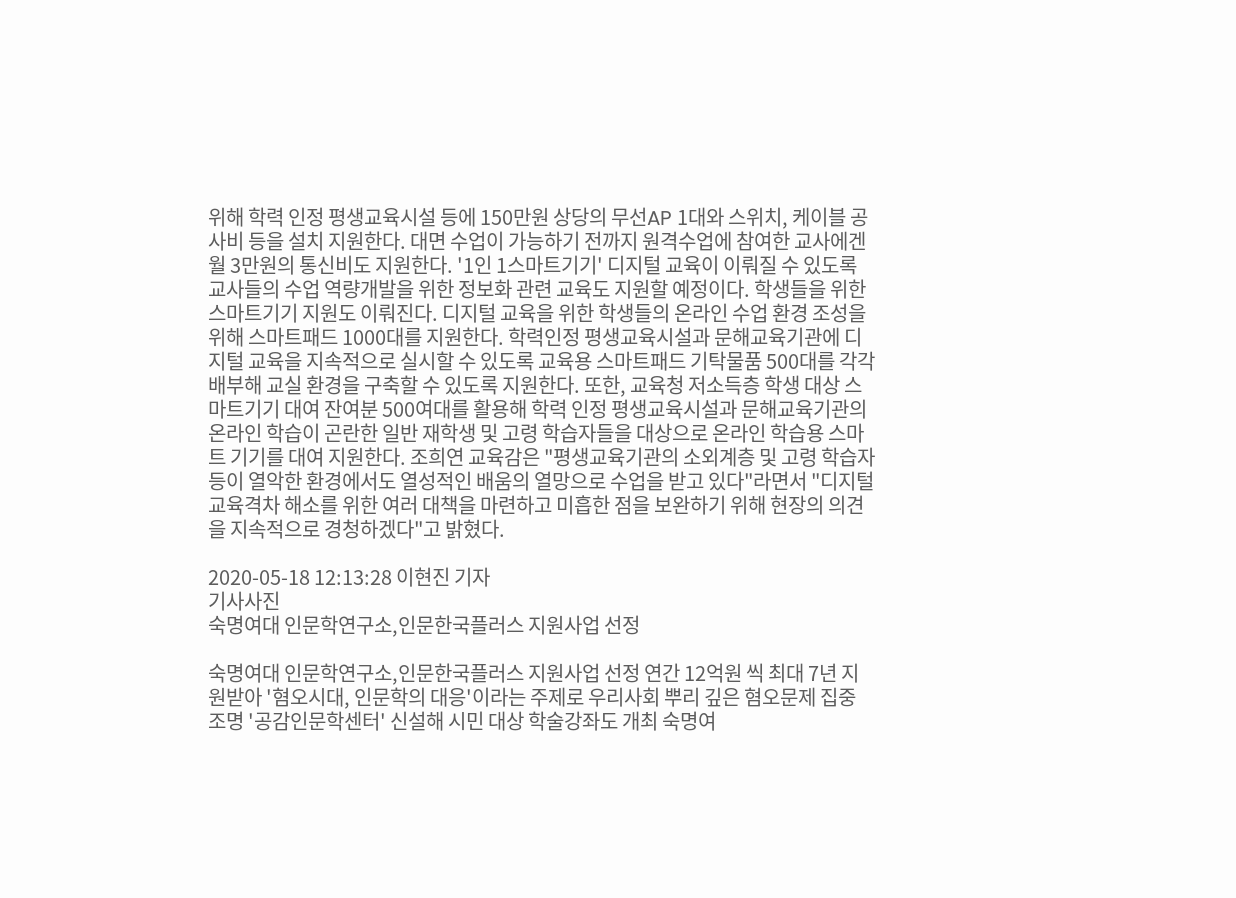위해 학력 인정 평생교육시설 등에 150만원 상당의 무선AP 1대와 스위치, 케이블 공사비 등을 설치 지원한다. 대면 수업이 가능하기 전까지 원격수업에 참여한 교사에겐 월 3만원의 통신비도 지원한다. '1인 1스마트기기' 디지털 교육이 이뤄질 수 있도록 교사들의 수업 역량개발을 위한 정보화 관련 교육도 지원할 예정이다. 학생들을 위한 스마트기기 지원도 이뤄진다. 디지털 교육을 위한 학생들의 온라인 수업 환경 조성을 위해 스마트패드 1000대를 지원한다. 학력인정 평생교육시설과 문해교육기관에 디지털 교육을 지속적으로 실시할 수 있도록 교육용 스마트패드 기탁물품 500대를 각각 배부해 교실 환경을 구축할 수 있도록 지원한다. 또한, 교육청 저소득층 학생 대상 스마트기기 대여 잔여분 500여대를 활용해 학력 인정 평생교육시설과 문해교육기관의 온라인 학습이 곤란한 일반 재학생 및 고령 학습자들을 대상으로 온라인 학습용 스마트 기기를 대여 지원한다. 조희연 교육감은 "평생교육기관의 소외계층 및 고령 학습자 등이 열악한 환경에서도 열성적인 배움의 열망으로 수업을 받고 있다"라면서 "디지털 교육격차 해소를 위한 여러 대책을 마련하고 미흡한 점을 보완하기 위해 현장의 의견을 지속적으로 경청하겠다"고 밝혔다.

2020-05-18 12:13:28 이현진 기자
기사사진
숙명여대 인문학연구소,인문한국플러스 지원사업 선정

숙명여대 인문학연구소,인문한국플러스 지원사업 선정 연간 12억원 씩 최대 7년 지원받아 '혐오시대, 인문학의 대응'이라는 주제로 우리사회 뿌리 깊은 혐오문제 집중 조명 '공감인문학센터' 신설해 시민 대상 학술강좌도 개최 숙명여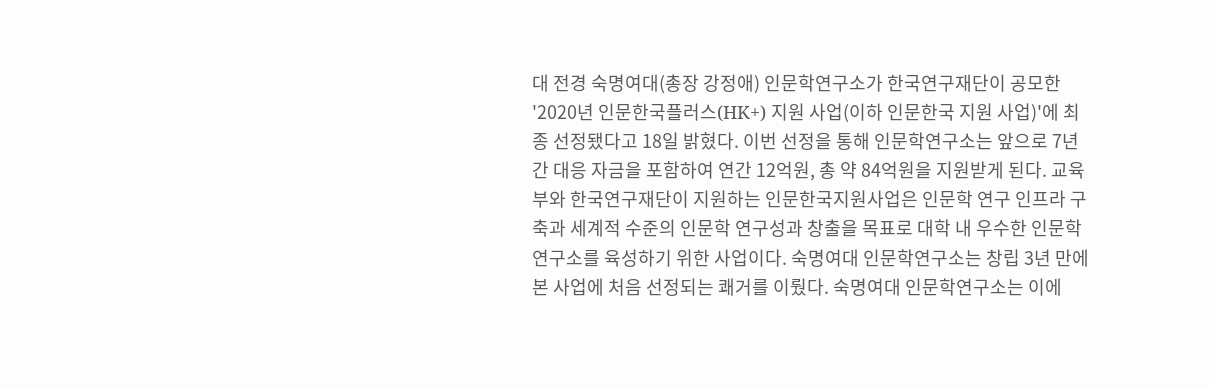대 전경 숙명여대(총장 강정애) 인문학연구소가 한국연구재단이 공모한 '2020년 인문한국플러스(HK+) 지원 사업(이하 인문한국 지원 사업)'에 최종 선정됐다고 18일 밝혔다. 이번 선정을 통해 인문학연구소는 앞으로 7년간 대응 자금을 포함하여 연간 12억원, 총 약 84억원을 지원받게 된다. 교육부와 한국연구재단이 지원하는 인문한국지원사업은 인문학 연구 인프라 구축과 세계적 수준의 인문학 연구성과 창출을 목표로 대학 내 우수한 인문학연구소를 육성하기 위한 사업이다. 숙명여대 인문학연구소는 창립 3년 만에 본 사업에 처음 선정되는 쾌거를 이뤘다. 숙명여대 인문학연구소는 이에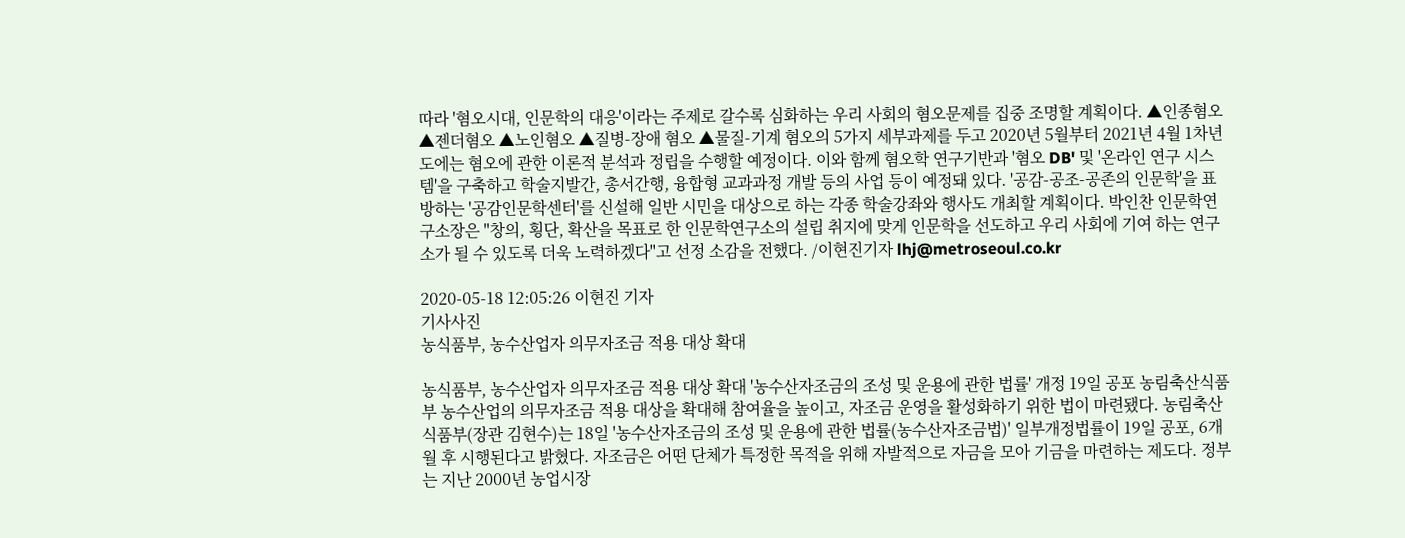따라 '혐오시대, 인문학의 대응'이라는 주제로 갈수록 심화하는 우리 사회의 혐오문제를 집중 조명할 계획이다. ▲인종혐오 ▲젠더혐오 ▲노인혐오 ▲질병-장애 혐오 ▲물질-기계 혐오의 5가지 세부과제를 두고 2020년 5월부터 2021년 4월 1차년도에는 혐오에 관한 이론적 분석과 정립을 수행할 예정이다. 이와 함께 혐오학 연구기반과 '혐오 DB' 및 '온라인 연구 시스템'을 구축하고 학술지발간, 총서간행, 융합형 교과과정 개발 등의 사업 등이 예정돼 있다. '공감-공조-공존의 인문학'을 표방하는 '공감인문학센터'를 신설해 일반 시민을 대상으로 하는 각종 학술강좌와 행사도 개최할 계획이다. 박인찬 인문학연구소장은 "창의, 횡단, 확산을 목표로 한 인문학연구소의 설립 취지에 맞게 인문학을 선도하고 우리 사회에 기여 하는 연구소가 될 수 있도록 더욱 노력하겠다"고 선정 소감을 전했다. /이현진기자 lhj@metroseoul.co.kr

2020-05-18 12:05:26 이현진 기자
기사사진
농식품부, 농수산업자 의무자조금 적용 대상 확대

농식품부, 농수산업자 의무자조금 적용 대상 확대 '농수산자조금의 조성 및 운용에 관한 법률' 개정 19일 공포 농림축산식품부 농수산업의 의무자조금 적용 대상을 확대해 참여율을 높이고, 자조금 운영을 활성화하기 위한 법이 마련됐다. 농림축산식품부(장관 김현수)는 18일 '농수산자조금의 조성 및 운용에 관한 법률(농수산자조금법)' 일부개정법률이 19일 공포, 6개월 후 시행된다고 밝혔다. 자조금은 어떤 단체가 특정한 목적을 위해 자발적으로 자금을 모아 기금을 마련하는 제도다. 정부는 지난 2000년 농업시장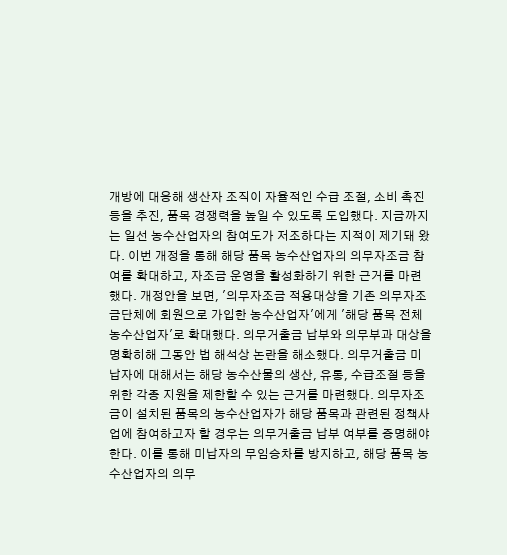개방에 대응해 생산자 조직이 자율적인 수급 조절, 소비 촉진 등을 추진, 품목 경쟁력을 높일 수 있도록 도입했다. 지금까지는 일선 농수산업자의 참여도가 저조하다는 지적이 제기돼 왔다. 이번 개정을 통해 해당 품목 농수산업자의 의무자조금 참여를 확대하고, 자조금 운영을 활성화하기 위한 근거를 마련했다. 개정안을 보면, '의무자조금 적용대상을 기존 의무자조금단체에 회원으로 가입한 농수산업자'에게 '해당 품목 전체 농수산업자'로 확대했다. 의무거출금 납부와 의무부과 대상을 명확히해 그동안 법 해석상 논란을 해소했다. 의무거출금 미납자에 대해서는 해당 농수산물의 생산, 유통, 수급조절 등을 위한 각종 지원을 제한할 수 있는 근거를 마련했다. 의무자조금이 설치된 품목의 농수산업자가 해당 품목과 관련된 정책사업에 참여하고자 할 경우는 의무거출금 납부 여부를 증명해야 한다. 이를 통해 미납자의 무임승차를 방지하고, 해당 품목 농수산업자의 의무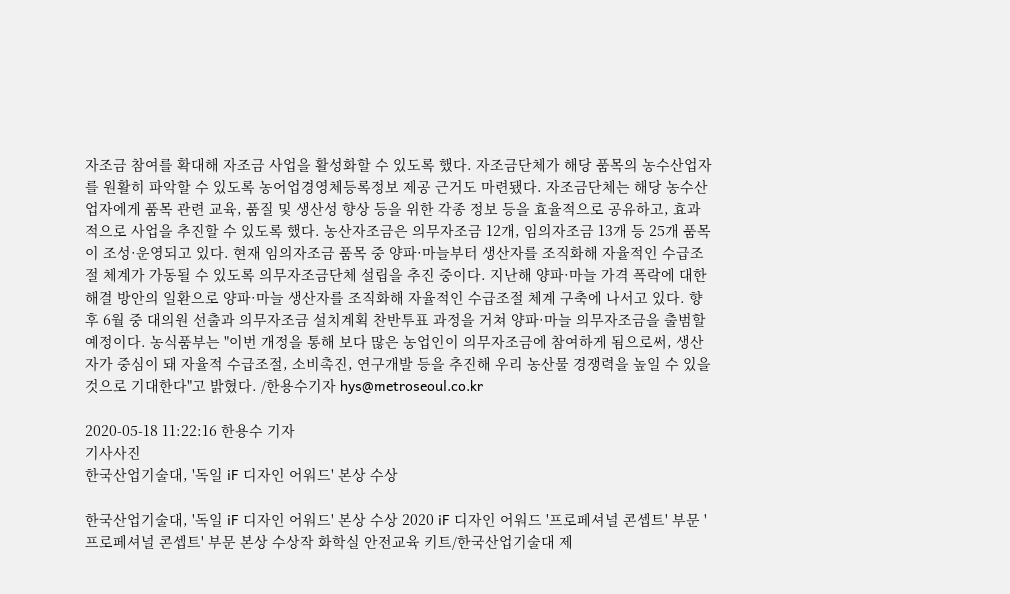자조금 참여를 확대해 자조금 사업을 활성화할 수 있도록 했다. 자조금단체가 해당 품목의 농수산업자를 원활히 파악할 수 있도록 농어업경영체등록정보 제공 근거도 마련됐다. 자조금단체는 해당 농수산업자에게 품목 관련 교육, 품질 및 생산성 향상 등을 위한 각종 정보 등을 효율적으로 공유하고, 효과적으로 사업을 추진할 수 있도록 했다. 농산자조금은 의무자조금 12개, 임의자조금 13개 등 25개 품목이 조성·운영되고 있다. 현재 임의자조금 품목 중 양파·마늘부터 생산자를 조직화해 자율적인 수급조절 체계가 가동될 수 있도록 의무자조금단체 설립을 추진 중이다. 지난해 양파·마늘 가격 폭락에 대한 해결 방안의 일환으로 양파·마늘 생산자를 조직화해 자율적인 수급조절 체계 구축에 나서고 있다. 향후 6월 중 대의원 선출과 의무자조금 설치계획 찬반투표 과정을 거쳐 양파·마늘 의무자조금을 출범할 예정이다. 농식품부는 "이번 개정을 통해 보다 많은 농업인이 의무자조금에 참여하게 됨으로써, 생산자가 중심이 돼 자율적 수급조절, 소비촉진, 연구개발 등을 추진해 우리 농산물 경쟁력을 높일 수 있을 것으로 기대한다"고 밝혔다. /한용수기자 hys@metroseoul.co.kr

2020-05-18 11:22:16 한용수 기자
기사사진
한국산업기술대, '독일 iF 디자인 어워드' 본상 수상

한국산업기술대, '독일 iF 디자인 어워드' 본상 수상 2020 iF 디자인 어워드 '프로페셔널 콘셉트' 부문 '프로페셔널 콘셉트' 부문 본상 수상작 화학실 안전교육 키트/한국산업기술대 제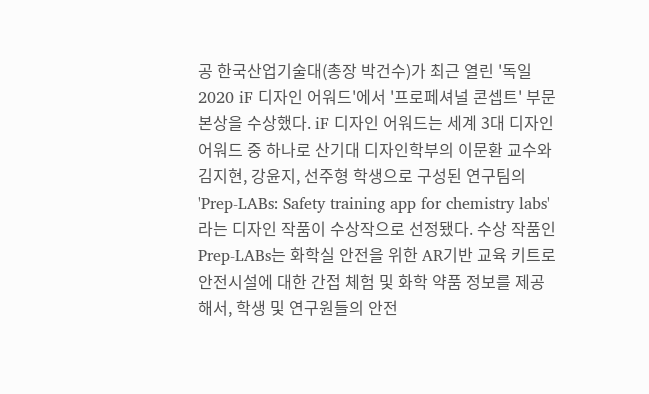공 한국산업기술대(총장 박건수)가 최근 열린 '독일 2020 iF 디자인 어워드'에서 '프로페셔널 콘셉트' 부문 본상을 수상했다. iF 디자인 어워드는 세계 3대 디자인 어워드 중 하나로 산기대 디자인학부의 이문환 교수와 김지현, 강윤지, 선주형 학생으로 구성된 연구팀의 'Prep-LABs: Safety training app for chemistry labs'라는 디자인 작품이 수상작으로 선정됐다. 수상 작품인 Prep-LABs는 화학실 안전을 위한 AR기반 교육 키트로 안전시설에 대한 간접 체험 및 화학 약품 정보를 제공해서, 학생 및 연구원들의 안전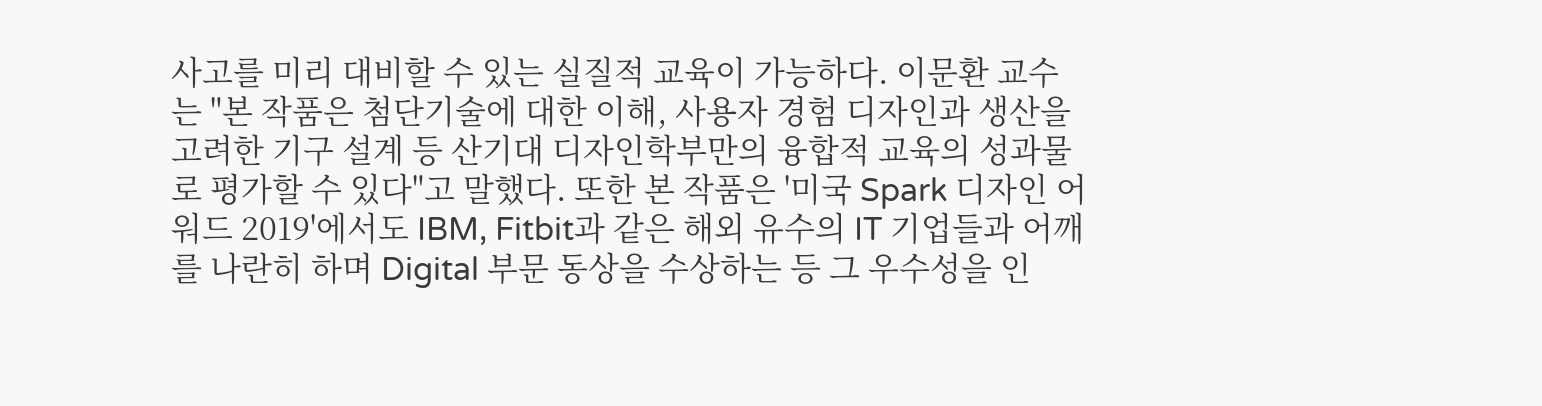사고를 미리 대비할 수 있는 실질적 교육이 가능하다. 이문환 교수는 "본 작품은 첨단기술에 대한 이해, 사용자 경험 디자인과 생산을 고려한 기구 설계 등 산기대 디자인학부만의 융합적 교육의 성과물로 평가할 수 있다"고 말했다. 또한 본 작품은 '미국 Spark 디자인 어워드 2019'에서도 IBM, Fitbit과 같은 해외 유수의 IT 기업들과 어깨를 나란히 하며 Digital 부문 동상을 수상하는 등 그 우수성을 인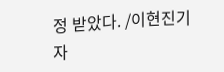정 받았다. /이현진기자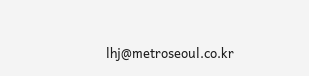lhj@metroseoul.co.kr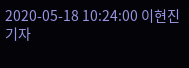2020-05-18 10:24:00 이현진 기자